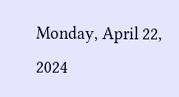Monday, April 22, 2024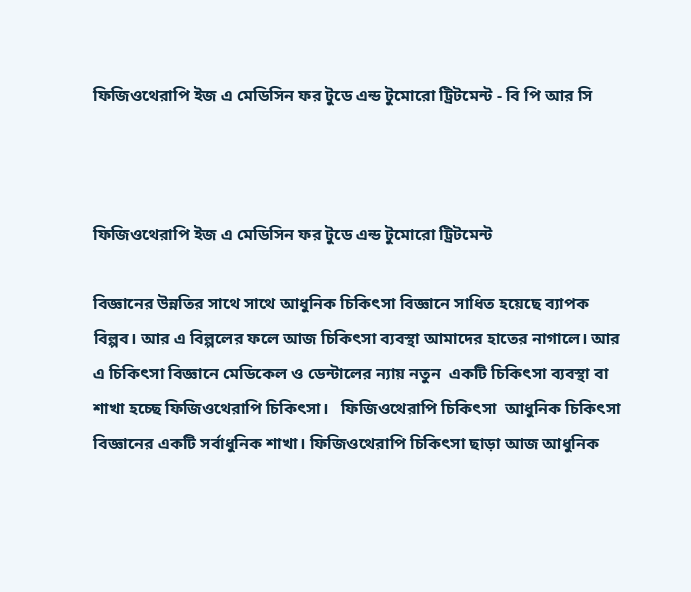ফিজিওথেরাপি ইজ এ মেডিসিন ফর টুডে এন্ড টুমোরো ট্রিটমেন্ট - বি পি আর সি



ফিজিওথেরাপি ইজ এ মেডিসিন ফর টুডে এন্ড টুমোরো ট্রিটমেন্ট

বিজ্ঞানের উন্নতির সাথে সাথে আধুনিক চিকিৎসা বিজ্ঞানে সাধিত হয়েছে ব্যাপক বিল্পব। আর এ বিল্পলের ফলে আজ চিকিৎসা ব্যবস্থা আমাদের হাতের নাগালে। আর এ চিকিৎসা বিজ্ঞানে মেডিকেল ও ডেন্টালের ন্যায় নতুন  একটি চিকিৎসা ব্যবস্থা বা শাখা হচ্ছে ফিজিওথেরাপি চিকিৎসা।   ফিজিওথেরাপি চিকিৎসা  আধুনিক চিকিৎসা বিজ্ঞানের একটি সর্বাধুনিক শাখা। ফিজিওথেরাপি চিকিৎসা ছাড়া আজ আধুনিক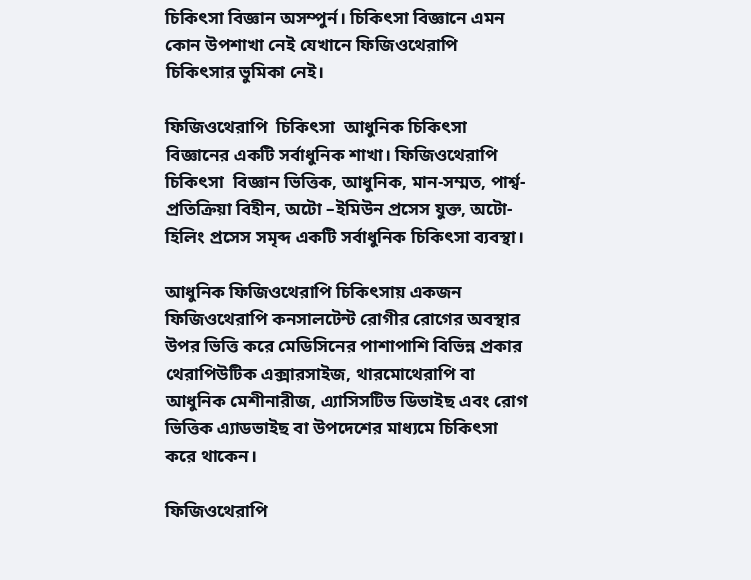চিকিৎসা বিজ্ঞান অসম্পুর্ন। চিকিৎসা বিজ্ঞানে এমন কোন উপশাখা নেই যেখানে ফিজিওথেরাপি চিকিৎসার ভুমিকা নেই।

ফিজিওথেরাপি  চিকিৎসা  আধুনিক চিকিৎসা বিজ্ঞানের একটি সর্বাধুনিক শাখা। ফিজিওথেরাপি  চিকিৎসা  বিজ্ঞান ভিত্তিক, আধুনিক, মান-সম্মত, পার্শ্ব-প্রতিক্রিয়া বিহীন, অটো –ইমিউন প্রসেস যুক্ত, অটো-হিলিং প্রসেস সমৃব্দ একটি সর্বাধুনিক চিকিৎসা ব্যবস্থা।

আধুনিক ফিজিওথেরাপি চিকিৎসায় একজন ফিজিওথেরাপি কনসালটেন্ট রোগীর রোগের অবস্থার উপর ভিত্তি করে মেডিসিনের পাশাপাশি বিভিন্ন প্রকার থেরাপিউটিক এক্সারসাইজ, থারমোথেরাপি বা আধুনিক মেশীনারীজ, এ্যাসিসটিভ ডিভাইছ এবং রোগ ভিত্তিক এ্যাডভাইছ বা উপদেশের মাধ্যমে চিকিৎসা করে থাকেন।

ফিজিওথেরাপি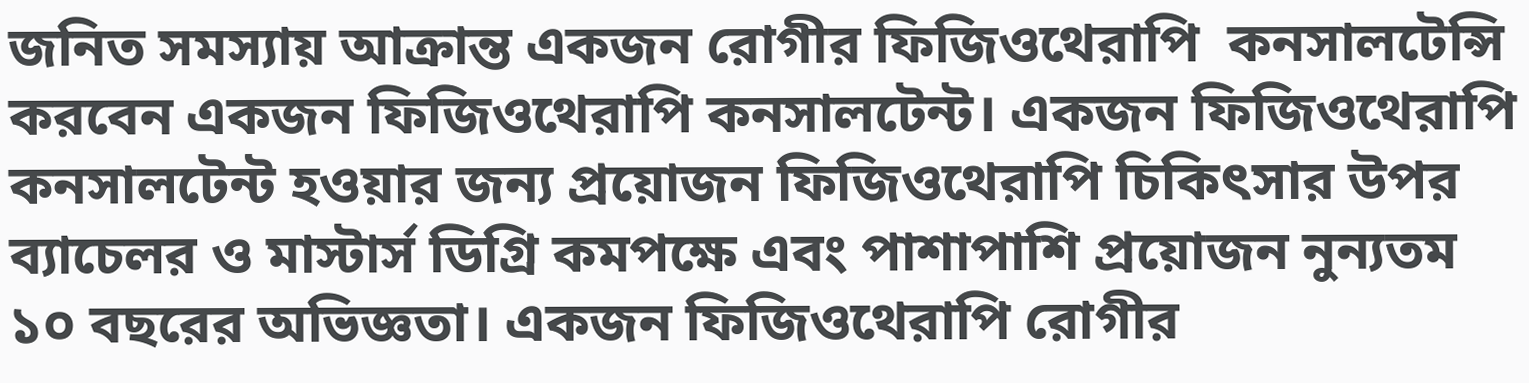জনিত সমস্যায় আক্রান্ত একজন রোগীর ফিজিওথেরাপি  কনসালটেন্সি করবেন একজন ফিজিওথেরাপি কনসালটেন্ট। একজন ফিজিওথেরাপি কনসালটেন্ট হওয়ার জন্য প্রয়োজন ফিজিওথেরাপি চিকিৎসার উপর ব্যাচেলর ও মাস্টার্স ডিগ্রি কমপক্ষে এবং পাশাপাশি প্রয়োজন নুন্যতম ১০ বছরের অভিজ্ঞতা। একজন ফিজিওথেরাপি রোগীর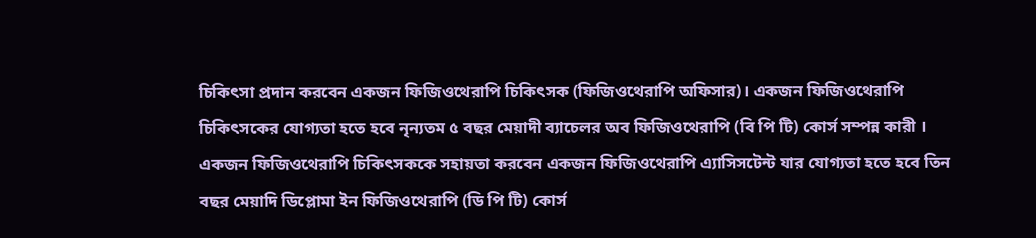চিকিৎসা প্রদান করবেন একজন ফিজিওথেরাপি চিকিৎসক (ফিজিওথেরাপি অফিসার)। একজন ফিজিওথেরাপি চিকিৎসকের যোগ্যতা হতে হবে নৃন্যতম ৫ বছর মেয়াদী ব্যাচেলর অব ফিজিওথেরাপি (বি পি টি) কোর্স সম্পন্ন কারী । একজন ফিজিওথেরাপি চিকিৎসককে সহায়তা করবেন একজন ফিজিওথেরাপি এ্যাসিসটেন্ট যার যোগ্যতা হতে হবে তিন বছর মেয়াদি ডিপ্লোমা ইন ফিজিওথেরাপি (ডি পি টি) কোর্স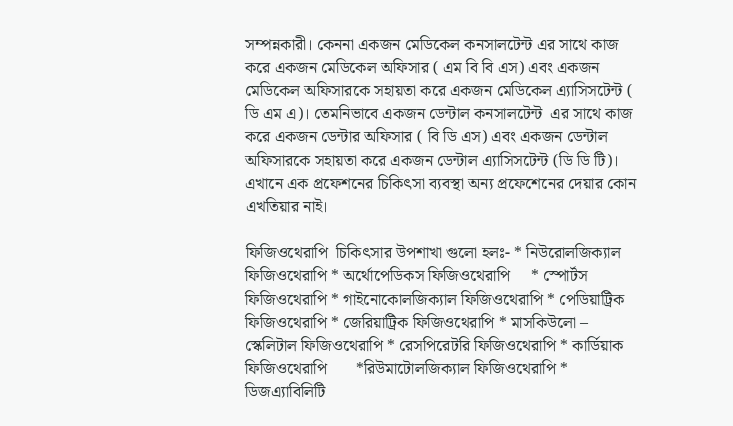সম্পন্নকারী। কেননা একজন মেডিকেল কনসালটেন্ট এর সাথে কাজ করে একজন মেডিকেল অফিসার ( এম বি বি এস) এবং একজন মেডিকেল অফিসারকে সহায়তা করে একজন মেডিকেল এ্যাসিসটেন্ট ( ডি এম এ)। তেমনিভাবে একজন ডেন্টাল কনসালটেন্ট  এর সাথে কাজ করে একজন ডেন্টার অফিসার ( বি ডি এস) এবং একজন ডেন্টাল অফিসারকে সহায়তা করে একজন ডেন্টাল এ্যাসিসটেন্ট (ডি ডি টি)। এখানে এক প্রফেশনের চিকিৎসা ব্যবস্থা অন্য প্রফেশেনের দেয়ার কোন এখতিয়ার নাই।

ফিজিওথেরাপি  চিকিৎসার উপশাখা গুলো হলঃ- * নিউরোলজিক্যাল ফিজিওথেরাপি * অর্থোপেডিকস ফিজিওথেরাপি     * স্পোর্টস ফিজিওথেরাপি * গাইনোকোলজিক্যাল ফিজিওথেরাপি * পেডিয়াট্রিক ফিজিওথেরাপি * জেরিয়াট্রিক ফিজিওথেরাপি * মাসকিউলো – স্কেলিটাল ফিজিওথেরাপি * রেসপিরেটরি ফিজিওথেরাপি * কার্ডিয়াক ফিজিওথেরাপি       *রিউমাটোলজিক্যাল ফিজিওথেরাপি * ডিজএ্যাবিলিটি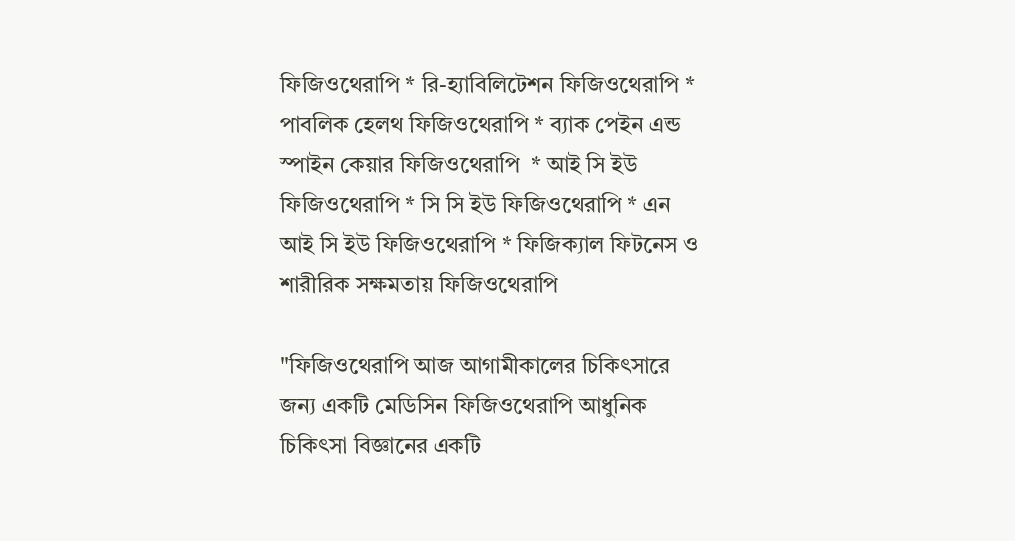ফিজিওথেরাপি * রি-হ্যাবিলিটেশন ফিজিওথেরাপি * পাবলিক হেলথ ফিজিওথেরাপি * ব্যাক পেইন এন্ড স্পাইন কেয়ার ফিজিওথেরাপি  * আই সি ইউ ফিজিওথেরাপি * সি সি ইউ ফিজিওথেরাপি * এন আই সি ইউ ফিজিওথেরাপি * ফিজিক্যাল ফিটনেস ও শারীরিক সক্ষমতায় ফিজিওথেরাপি

"ফিজিওথেরাপি আজ আগামীকালের চিকিৎসারে  জন্য একটি মেডিসিন ফিজিওথেরাপি আধুনিক চিকিৎসা বিজ্ঞানের একটি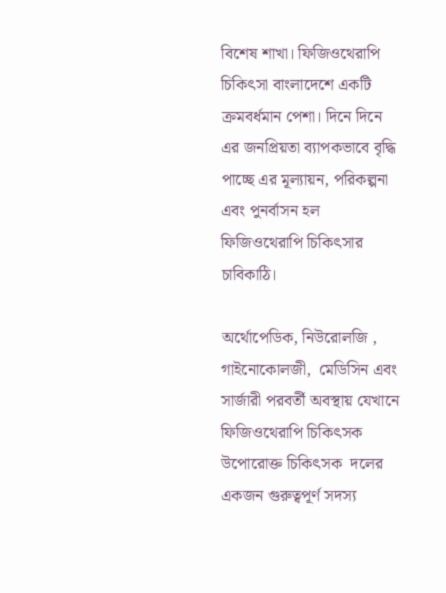বিশেষ শাখা। ফিজিওথেরাপি চিকিৎসা বাংলাদেশে একটি ক্রমবর্ধমান পেশা। দিনে দিনে এর জনপ্রিয়তা ব্যাপকভাবে বৃদ্ধি পাচ্ছে এর মূল্যায়ন, পরিকল্পনা এবং পুনর্বাসন হল ফিজিওথেরাপি চিকিৎসার চাবিকাঠি।

অর্থোপেডিক, নিউরোলজি , গাইনোকোলজী,  মেডিসিন এবং সার্জারী পরবর্তী অবস্থায় যেখানে ফিজিওথেরাপি চিকিৎসক  উপোরোক্ত চিকিৎসক  দলের একজন গুরুত্বপূর্ণ সদস্য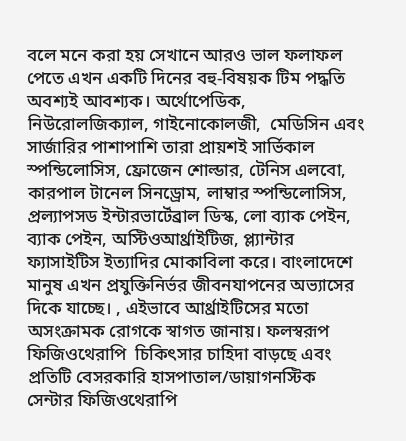বলে মনে করা হয় সেখানে আরও ভাল ফলাফল পেতে এখন একটি দিনের বহু-বিষয়ক টিম পদ্ধতি অবশ্যই আবশ্যক। অর্থোপেডিক, নিউরোলজিক্যাল, গাইনোকোলজী,  মেডিসিন এবং সার্জারির পাশাপাশি তারা প্রায়শই সার্ভিকাল স্পন্ডিলোসিস, ফ্রোজেন শোল্ডার, টেনিস এলবো, কারপাল টানেল সিনড্রোম, লাম্বার স্পন্ডিলোসিস, প্রল্যাপসড ইন্টারভার্টেব্রাল ডিস্ক, লো ব্যাক পেইন, ব্যাক পেইন, অস্টিওআর্থ্রাইটিজ, প্ল্যান্টার ফ্যাসাইটিস ইত্যাদির মোকাবিলা করে। বাংলাদেশে মানুষ এখন প্রযুক্তিনির্ভর জীবনযাপনের অভ্যাসের দিকে যাচ্ছে। , এইভাবে আর্থ্রাইটিসের মতো অসংক্রামক রোগকে স্বাগত জানায়। ফলস্বরূপ ফিজিওথেরাপি  চিকিৎসার চাহিদা বাড়ছে এবং প্রতিটি বেসরকারি হাসপাতাল/ডায়াগনস্টিক সেন্টার ফিজিওথেরাপি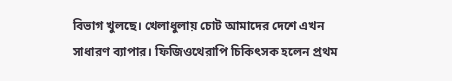বিভাগ খুলছে। খেলাধুলায় চোট আমাদের দেশে এখন সাধারণ ব্যাপার। ফিজিওথেরাপি চিকিৎসক হলেন প্রথম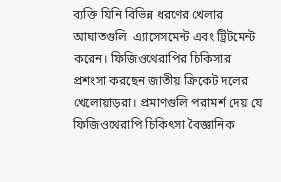ব্যক্তি যিনি বিভিন্ন ধরণের খেলার আঘাতগুলি  এ্যাসেসমেন্ট এবং ট্রিটমেন্ট  করেন। ফিজিওথেরাপির চিকিসার প্রশংসা করছেন জাতীয় ক্রিকেট দলের খেলোয়াড়রা। প্রমাণগুলি পরামর্শ দেয় যে ফিজিওথেরাপি চিকিৎসা বৈজ্ঞানিক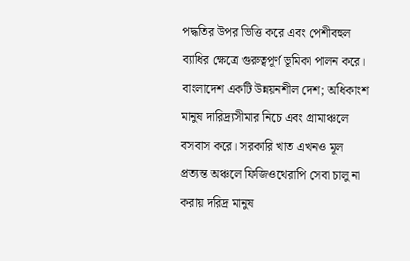পদ্ধতির উপর ভিত্তি করে এবং পেশীবহুল ব্যাধির ক্ষেত্রে গুরুত্বপূর্ণ ভূমিকা পালন করে। বাংলাদেশ একটি উন্নয়নশীল দেশ; অধিকাংশ মানুষ দারিদ্র্যসীমার নিচে এবং গ্রামাঞ্চলে বসবাস করে। সরকারি খাত এখনও মূল প্রত্যন্ত অঞ্চলে ফিজিওথেরাপি সেবা চালু না করায় দরিদ্র মানুষ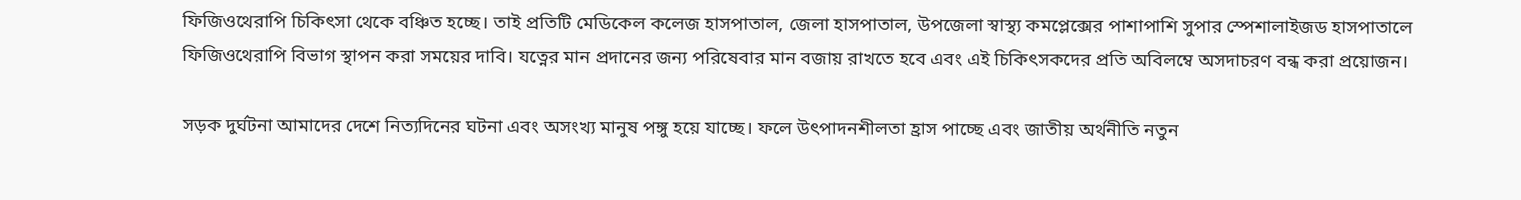ফিজিওথেরাপি চিকিৎসা থেকে বঞ্চিত হচ্ছে। তাই প্রতিটি মেডিকেল কলেজ হাসপাতাল, জেলা হাসপাতাল, উপজেলা স্বাস্থ্য কমপ্লেক্সের পাশাপাশি সুপার স্পেশালাইজড হাসপাতালে ফিজিওথেরাপি বিভাগ স্থাপন করা সময়ের দাবি। যত্নের মান প্রদানের জন্য পরিষেবার মান বজায় রাখতে হবে এবং এই চিকিৎসকদের প্রতি অবিলম্বে অসদাচরণ বন্ধ করা প্রয়োজন।

সড়ক দুর্ঘটনা আমাদের দেশে নিত্যদিনের ঘটনা এবং অসংখ্য মানুষ পঙ্গু হয়ে যাচ্ছে। ফলে উৎপাদনশীলতা হ্রাস পাচ্ছে এবং জাতীয় অর্থনীতি নতুন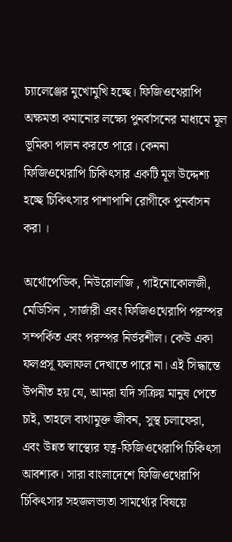চ্যালেঞ্জের মুখোমুখি হচ্ছে। ফিজিওথেরাপি অক্ষমতা কমানোর লক্ষ্যে পুনর্বাসনের মাধ্যমে মূল ভূমিকা পালন করতে পারে। কেননা ফিজিওথেরাপি চিকিৎসার একটি মূল উদ্দেশ্য হচ্ছে চিকিৎসার পাশাপাশি রোগীকে পুনর্বাসন করা ।

অর্থোপেডিক, নিউরোলজি , গাইনোকোলজী,  মেডিসিন , সার্জারী এবং ফিজিওথেরাপি পরস্পর সম্পর্কিত এবং পরস্পর নির্ভরশীল। কেউ একা ফলপ্রসূ ফলাফল দেখাতে পারে না। এই সিদ্ধান্তে উপনীত হয় যে, আমরা যদি সক্রিয় মানুষ পেতে চাই, তাহলে ব্যথামুক্ত জীবন, সুস্থ চলাফেরা, এবং উন্নত স্বাস্থ্যের যত্ন-ফিজিওথেরাপি চিকিৎসা আবশ্যক। সারা বাংলাদেশে ফিজিওথেরাপি চিকিৎসার সহজলভ্যতা সামর্থ্যের বিষয়ে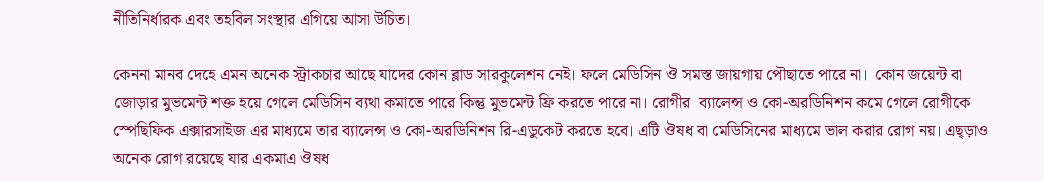নীতিনির্ধারক এবং তহবিল সংস্থার এগিয়ে আসা উচিত।

কেননা মানব দেহে এমন অনেক স্ট্রাকচার আছে যাদের কোন ব্লাড সারকুলেশন নেই। ফলে মেডিসিন ঔ সমস্ত জায়গায় পৌছাতে পারে না।  কোন জয়েন্ট বা জোড়ার মুভমেন্ট শক্ত হয়ে গেলে মেডিসিন ব্যথা কমাতে পারে কিন্তু মুভমেন্ট ফ্রি করতে পারে না। রোগীর  ব্যালেন্স ও কো-অরডিনিশন কমে গেলে রোগীকে স্পেছিফিক এক্সারসাইজ এর মাধ্যমে তার ব্যালেন্স ও কো-অরডিনিশন রি-এডুকেট করতে হবে। এটি ঔষধ বা মেডিসিনের মাধ্যমে ভাল করার রোগ নয়। এছ্ড়াও অনেক রোগ রয়েছে যার একমাএ ঔষধ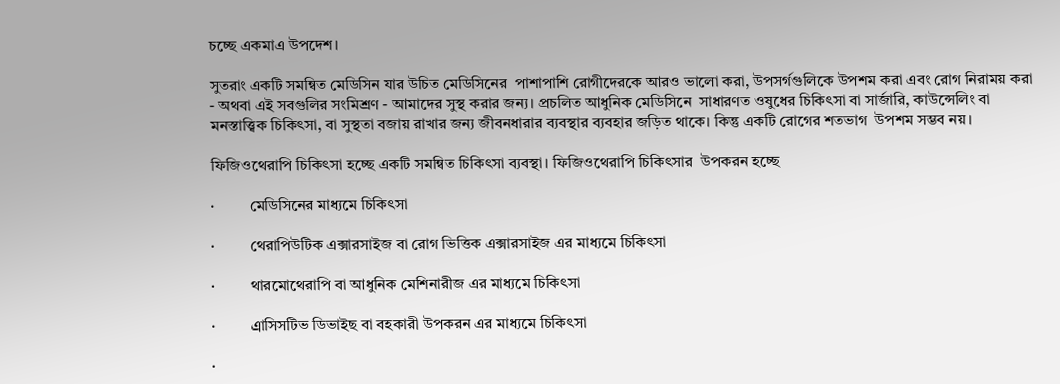চচ্ছে একমাএ উপদেশ।

সুতরাং একটি সমন্বিত মেডিসিন যার উচিত মেডিসিনের  পাশাপাশি রোগীদেরকে আরও ভালো করা, উপসর্গগুলিকে উপশম করা এবং রোগ নিরাময় করা - অথবা এই সবগুলির সংমিশ্রণ - আমাদের সুস্থ করার জন্য। প্রচলিত আধুনিক মেডিসিনে  সাধারণত ওষুধের চিকিৎসা বা সার্জারি, কাউন্সেলিং বা মনস্তাত্ত্বিক চিকিৎসা, বা সুস্থতা বজায় রাখার জন্য জীবনধারার ব্যবস্থার ব্যবহার জড়িত থাকে। কিন্তু একটি রোগের শতভাগ  উপশম সম্ভব নয়।

ফিজিওথেরাপি চিকিৎসা হচ্ছে একটি সমন্বিত চিকিৎসা ব্যবস্থা। ফিজিওথেরাপি চিকিৎসার  উপকরন হচ্ছে

·         মেডিসিনের মাধ্যমে চিকিৎসা

·         থেরাপিউটিক এক্সারসাইজ বা রোগ ভিত্তিক এক্সারসাইজ এর মাধ্যমে চিকিৎসা

·         থারমোথেরাপি বা আধুনিক মেশিনারীজ এর মাধ্যমে চিকিৎসা

·         এ্রাসিসটিভ ডিভাইছ বা বহকারী উপকরন এর মাধ্যমে চিকিৎসা

·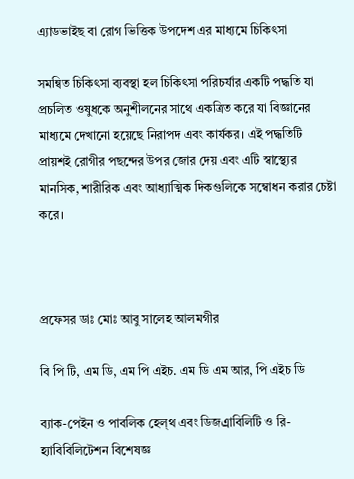এ্যাডভাইছ বা রোগ ভিত্তিক উপদেশ এর মাধ্যমে চিকিৎসা

সমন্বিত চিকিৎসা ব্যবস্থা হল চিকিৎসা পরিচর্যার একটি পদ্ধতি যা প্রচলিত ওষুধকে অনুশীলনের সাথে একত্রিত করে যা বিজ্ঞানের মাধ্যমে দেখানো হয়েছে নিরাপদ এবং কার্যকর। এই পদ্ধতিটি প্রায়শই রোগীর পছন্দের উপর জোর দেয় এবং এটি স্বাস্থ্যের মানসিক, শারীরিক এবং আধ্যাত্মিক দিকগুলিকে সম্বোধন করার চেষ্টা করে।



প্রফেসর ডাঃ মোঃ আবু সালেহ আলমগীর

বি পি টি, এম ডি, এম পি এইচ. এম ডি এম আর, পি এইচ ডি

ব্যাক-পেইন ও পাবলিক হেল্থ এবং ডিজএ্রাবিলিটি ও রি-হ্যাবিবিলিটেশন বিশেষজ্ঞ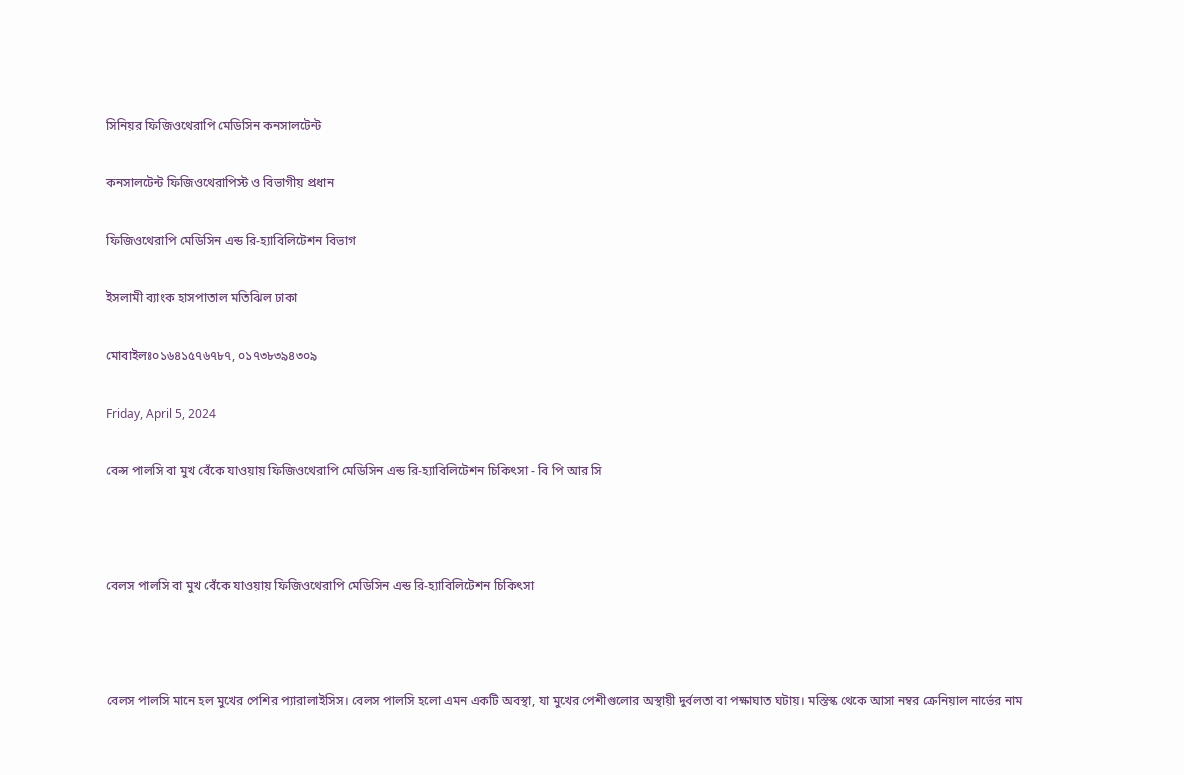সিনিয়র ফিজিওথেরাপি মেডিসিন কনসালটেন্ট

কনসালটেন্ট ফিজিওথেরাপিস্ট ও বিভাগীয় প্রধান

ফিজিওথেরাপি মেডিসিন এন্ড রি-হ্যাবিলিটেশন বিভাগ

ইসলামী ব্যাংক হাসপাতাল মতিঝিল ঢাকা

মোবাইলঃ০১৬৪১৫৭৬৭৮৭, ০১৭৩৮৩৯৪৩০৯

Friday, April 5, 2024

বেল্স পালসি বা মুখ বেঁকে যাওয়ায় ফিজিওথেরাপি মেডিসিন এন্ড রি-হ্যাবিলিটেশন চিকিৎসা - বি পি আর সি



বেলস পালসি বা মুখ বেঁকে যাওয়ায় ফিজিওথেরাপি মেডিসিন এন্ড রি-হ্যাবিলিটেশন চিকিৎসা



বেলস পালসি মানে হল মুখের পেশির প্যারালাইসিস। বেলস পালসি হলো এমন একটি অবস্থা, যা মুখের পেশীগুলোর অস্থায়ী দুর্বলতা বা পক্ষাঘাত ঘটায়। মস্তিস্ক থেকে আসা নম্বর ক্রেনিয়াল নার্ভের নাম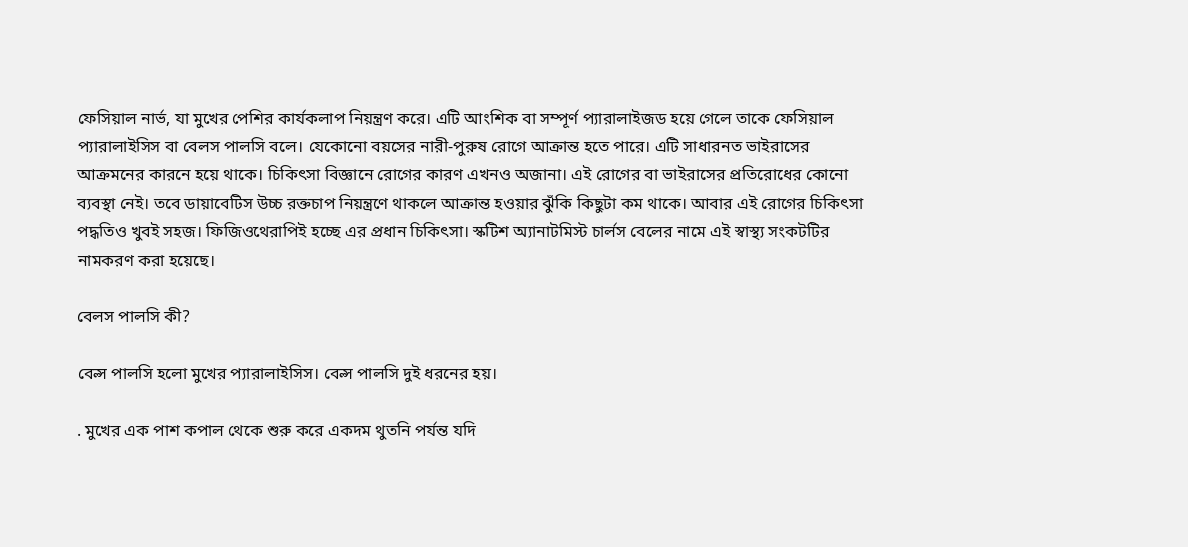ফেসিয়াল নার্ভ, যা মুখের পেশির কার্যকলাপ নিয়ন্ত্রণ করে। এটি আংশিক বা সম্পূর্ণ প্যারালাইজড হয়ে গেলে তাকে ফেসিয়াল প্যারালাইসিস বা বেলস পালসি বলে। যেকোনো বয়সের নারী-পুরুষ রোগে আক্রান্ত হতে পারে। এটি সাধারনত ভাইরাসের আক্রমনের কারনে হয়ে থাকে। চিকিৎসা বিজ্ঞানে রোগের কারণ এখনও অজানা। এই রোগের বা ভাইরাসের প্রতিরোধের কোনো ব্যবস্থা নেই। তবে ডায়াবেটিস উচ্চ রক্তচাপ নিয়ন্ত্রণে থাকলে আক্রান্ত হওয়ার ঝুঁকি কিছুটা কম থাকে। আবার এই রোগের চিকিৎসা পদ্ধতিও খুবই সহজ। ফিজিওথেরাপিই হচ্ছে এর প্রধান চিকিৎসা। স্কটিশ অ্যানাটমিস্ট চার্লস বেলের নামে এই স্বাস্থ্য সংকটটির নামকরণ করা হয়েছে।

বেলস পালসি কী?

বেল্স পালসি হলো মুখের প্যারালাইসিস। বেল্স পালসি দুই ধরনের হয়।

. মুখের এক পাশ কপাল থেকে শুরু করে একদম থুতনি পর্যন্ত যদি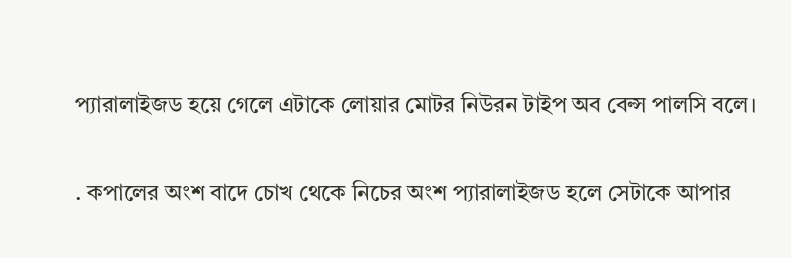প্যারালাইজড হয়ে গেলে এটাকে লোয়ার মোটর নিউরন টাইপ অব বেল্স পালসি বলে।


. কপালের অংশ বাদে চোখ থেকে নিচের অংশ প্যারালাইজড হলে সেটাকে আপার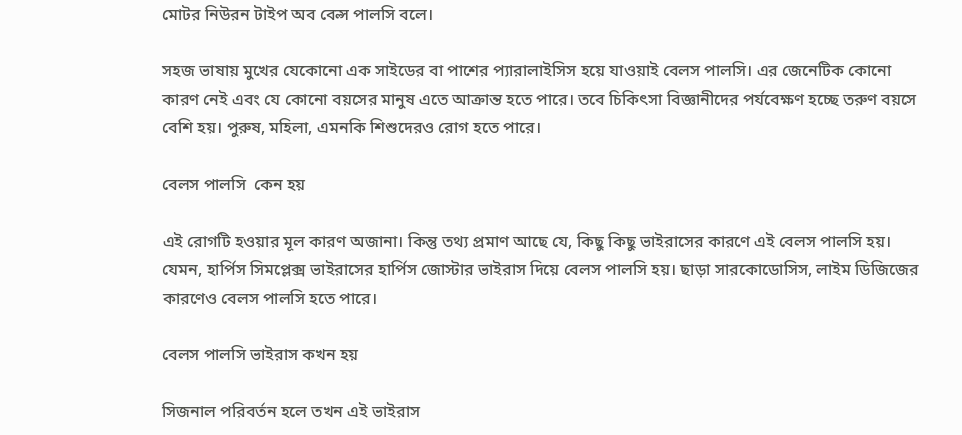মোটর নিউরন টাইপ অব বেল্স পালসি বলে।

সহজ ভাষায় মুখের যেকোনো এক সাইডের বা পাশের প্যারালাইসিস হয়ে যাওয়াই বেলস পালসি। এর জেনেটিক কোনো কারণ নেই এবং যে কোনো বয়সের মানুষ এতে আক্রান্ত হতে পারে। তবে চিকিৎসা বিজ্ঞানীদের পর্যবেক্ষণ হচ্ছে তরুণ বয়সে বেশি হয়। পুরুষ, মহিলা, এমনকি শিশুদেরও রোগ হতে পারে।

বেলস পালসি  কেন হয়

এই রোগটি হওয়ার মূল কারণ অজানা। কিন্তু তথ্য প্রমাণ আছে যে, কিছু কিছু ভাইরাসের কারণে এই বেলস পালসি হয়। যেমন, হার্পিস সিমপ্লেক্স ভাইরাসের হার্পিস জোস্টার ভাইরাস দিয়ে বেলস পালসি হয়। ছাড়া সারকোডোসিস, লাইম ডিজিজের কারণেও বেলস পালসি হতে পারে।

বেলস পালসি ভাইরাস কখন হয়

সিজনাল পরিবর্তন হলে তখন এই ভাইরাস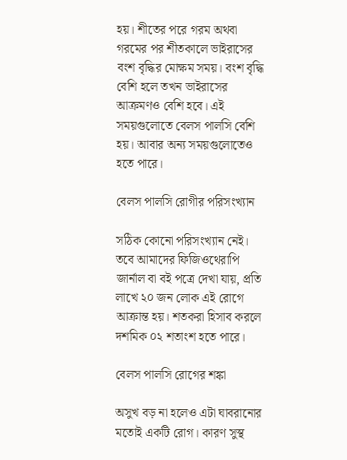হয়। শীতের পরে গরম অথবা গরমের পর শীতকালে ভাইরাসের বংশ বৃদ্ধির মোক্ষম সময়। বংশ বৃদ্ধি বেশি হলে তখন ভাইরাসের আক্রমণও বেশি হবে। এই সময়গুলোতে বেলস পালসি বেশি হয়। আবার অন্য সময়গুলোতেও হতে পারে।

বেলস পালসি রোগীর পরিসংখ্যান

সঠিক কোনো পরিসংখ্যান নেই। তবে আমাদের ফিজিওথেরাপি জার্নাল বা বই পত্রে দেখা যায়, প্রতি লাখে ২০ জন লোক এই রোগে আক্রান্ত হয়। শতকরা হিসাব করলে দশমিক ০২ শতাংশ হতে পারে।

বেলস পালসি রোগের শঙ্কা

অসুখ বড় না হলেও এটা ঘাবরানোর মতোই একটি রোগ। কারণ সুস্থ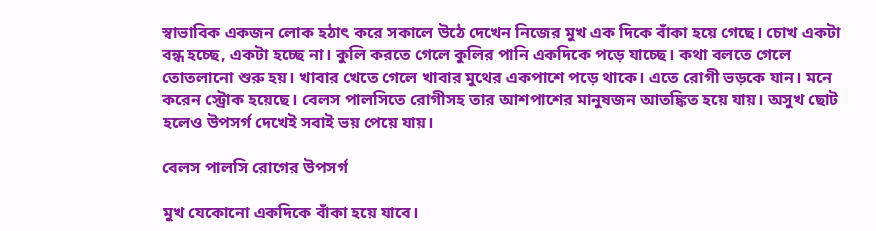স্বাভাবিক একজন লোক হঠাৎ করে সকালে উঠে দেখেন নিজের মুখ এক দিকে বাঁকা হয়ে গেছে। চোখ একটা বন্ধ হচ্ছে, একটা হচ্ছে না। কুলি করতে গেলে কুলির পানি একদিকে পড়ে যাচ্ছে। কথা বলতে গেলে তোতলানো শুরু হয়। খাবার খেতে গেলে খাবার মুথের একপাশে পড়ে থাকে। এতে রোগী ভড়কে যান। মনে করেন স্ট্রোক হয়েছে। বেলস পালসিতে রোগীসহ তার আশপাশের মানুষজন আতঙ্কিত হয়ে যায়। অসুখ ছোট হলেও উপসর্গ দেখেই সবাই ভয় পেয়ে যায়।

বেলস পালসি রোগের উপসর্গ

মুখ যেকোনো একদিকে বাঁকা হয়ে যাবে।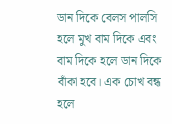ডান দিকে বেলস পালসি হলে মুখ বাম দিকে এবং বাম দিকে হলে ডান দিকে বাঁকা হবে। এক চোখ বন্ধ হলে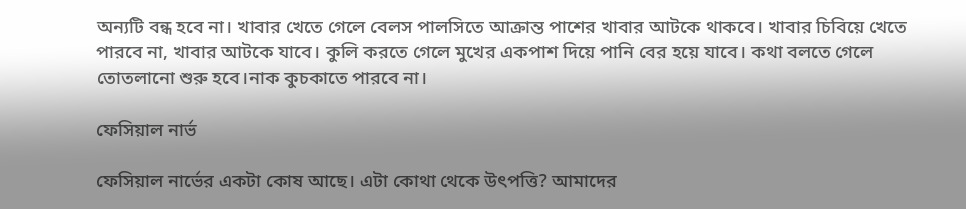অন্যটি বন্ধ হবে না। খাবার খেতে গেলে বেলস পালসিতে আক্রান্ত পাশের খাবার আটকে থাকবে। খাবার চিবিয়ে খেতে পারবে না, খাবার আটকে যাবে। কুলি করতে গেলে মুখের একপাশ দিয়ে পানি বের হয়ে যাবে। কথা বলতে গেলে তোতলানো শুরু হবে।নাক কুচকাতে পারবে না।

ফেসিয়াল নার্ভ

ফেসিয়াল নার্ভের একটা কোষ আছে। এটা কোথা থেকে উৎপত্তি? আমাদের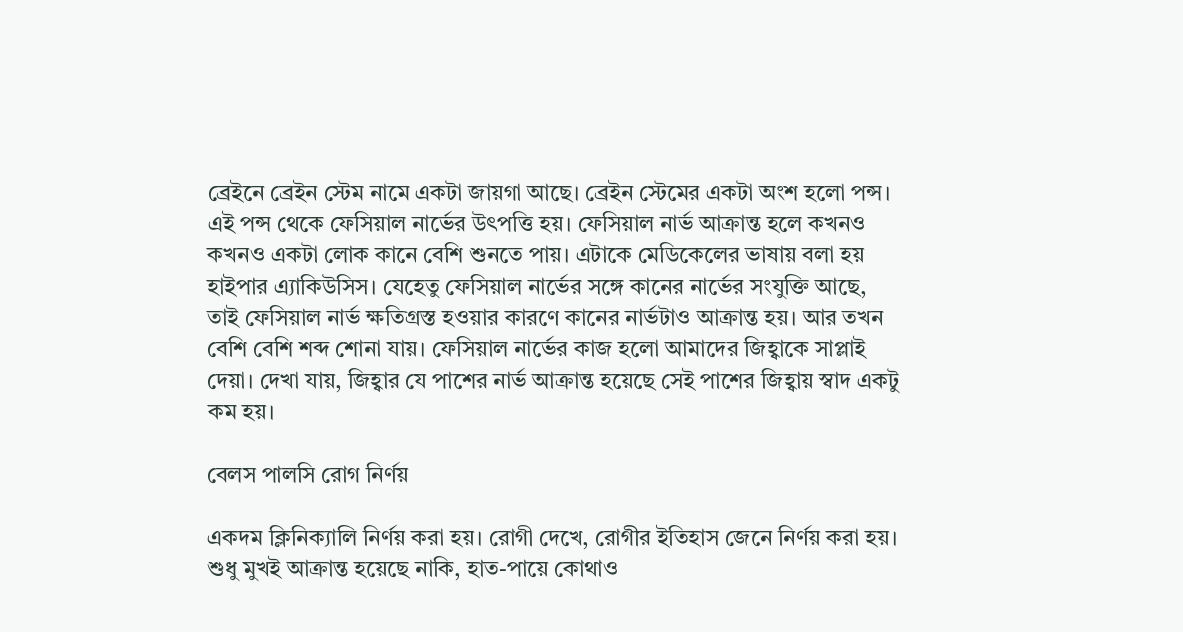ব্রেইনে ব্রেইন স্টেম নামে একটা জায়গা আছে। ব্রেইন স্টেমের একটা অংশ হলো পন্স। এই পন্স থেকে ফেসিয়াল নার্ভের উৎপত্তি হয়। ফেসিয়াল নার্ভ আক্রান্ত হলে কখনও কখনও একটা লোক কানে বেশি শুনতে পায়। এটাকে মেডিকেলের ভাষায় বলা হয় হাইপার এ্যাকিউসিস। যেহেতু ফেসিয়াল নার্ভের সঙ্গে কানের নার্ভের সংযুক্তি আছে, তাই ফেসিয়াল নার্ভ ক্ষতিগ্রস্ত হওয়ার কারণে কানের নার্ভটাও আক্রান্ত হয়। আর তখন বেশি বেশি শব্দ শোনা যায়। ফেসিয়াল নার্ভের কাজ হলো আমাদের জিহ্বাকে সাপ্লাই দেয়া। দেখা যায়, জিহ্বার যে পাশের নার্ভ আক্রান্ত হয়েছে সেই পাশের জিহ্বায় স্বাদ একটু কম হয়।

বেলস পালসি রোগ নির্ণয়

একদম ক্লিনিক্যালি নির্ণয় করা হয়। রোগী দেখে, রোগীর ইতিহাস জেনে নির্ণয় করা হয়। শুধু মুখই আক্রান্ত হয়েছে নাকি, হাত-পায়ে কোথাও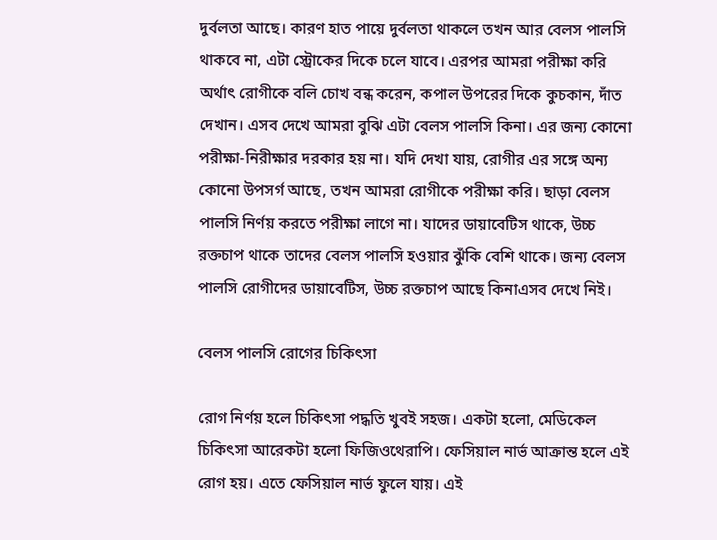দুর্বলতা আছে। কারণ হাত পায়ে দুর্বলতা থাকলে তখন আর বেলস পালসি থাকবে না, এটা স্ট্রোকের দিকে চলে যাবে। এরপর আমরা পরীক্ষা করি অর্থাৎ রোগীকে বলি চোখ বন্ধ করেন, কপাল উপরের দিকে কুচকান, দাঁত দেখান। এসব দেখে আমরা বুঝি এটা বেলস পালসি কিনা। এর জন্য কোনো পরীক্ষা-নিরীক্ষার দরকার হয় না। যদি দেখা যায়, রোগীর এর সঙ্গে অন্য কোনো উপসর্গ আছে, তখন আমরা রোগীকে পরীক্ষা করি। ছাড়া বেলস পালসি নির্ণয় করতে পরীক্ষা লাগে না। যাদের ডায়াবেটিস থাকে, উচ্চ রক্তচাপ থাকে তাদের বেলস পালসি হওয়ার ঝুঁকি বেশি থাকে। জন্য বেলস পালসি রোগীদের ডায়াবেটিস, উচ্চ রক্তচাপ আছে কিনাএসব দেখে নিই।

বেলস পালসি রোগের চিকিৎসা

রোগ নির্ণয় হলে চিকিৎসা পদ্ধতি খুবই সহজ। একটা হলো, মেডিকেল চিকিৎসা আরেকটা হলো ফিজিওথেরাপি। ফেসিয়াল নার্ভ আক্রান্ত হলে এই রোগ হয়। এতে ফেসিয়াল নার্ভ ফুলে যায়। এই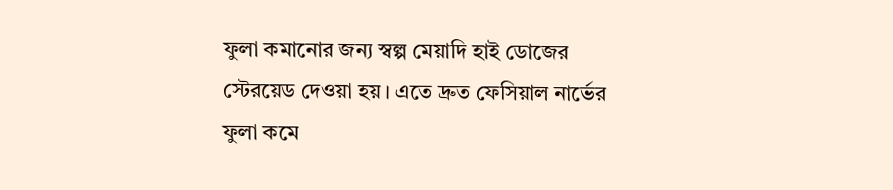ফুলা কমানোর জন্য স্বল্প মেয়াদি হাই ডোজের স্টেরয়েড দেওয়া হয়। এতে দ্রুত ফেসিয়াল নার্ভের ফুলা কমে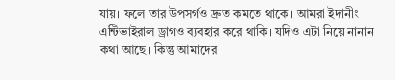যায়। ফলে তার উপসর্গও দ্রুত কমতে থাকে। আমরা ইদানীং এন্টিভাইরাল ড্রাগও ব্যবহার করে থাকি। যদিও এটা নিয়ে নানান কথা আছে। কিন্তু আমাদের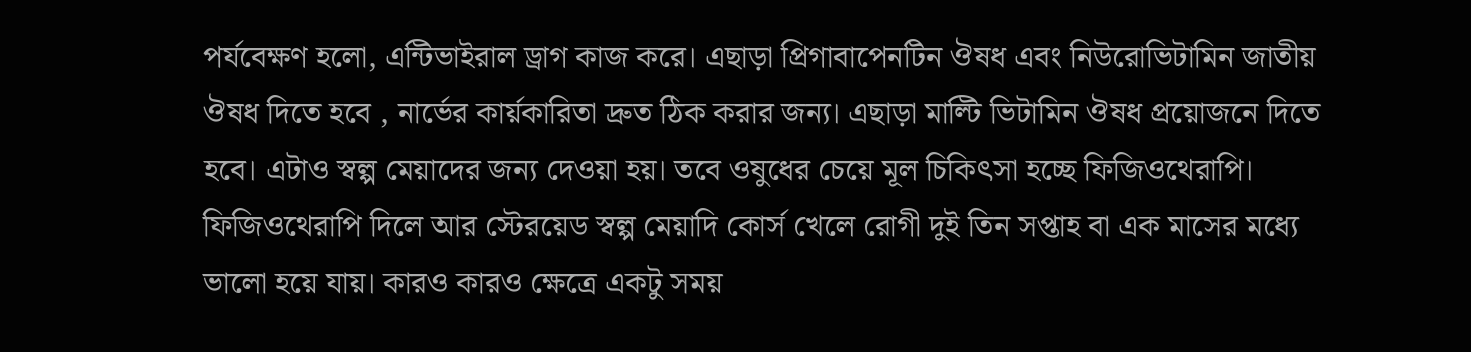পর্যবেক্ষণ হলো, এন্টিভাইরাল ড্রাগ কাজ করে। এছাড়া প্রিগাবাপেনটিন ঔষধ এবং নিউরোভিটামিন জাতীয় ঔষধ দিতে হবে , নার্ভের কার্য়কারিতা দ্রুত ঠিক করার জন্য। এছাড়া মাল্টি ভিটামিন ঔষধ প্রয়োজনে দিতে হবে। এটাও স্বল্প মেয়াদের জন্য দেওয়া হয়। তবে ওষুধের চেয়ে মূল চিকিৎসা হচ্ছে ফিজিওথেরাপি। ফিজিওথেরাপি দিলে আর স্টেরয়েড স্বল্প মেয়াদি কোর্স খেলে রোগী দুই তিন সপ্তাহ বা এক মাসের মধ্যে ভালো হয়ে যায়। কারও কারও ক্ষেত্রে একটু সময়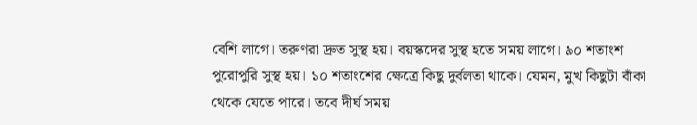বেশি লাগে। তরুণরা দ্রুত সুস্থ হয়। বয়স্কদের সুস্থ হতে সময় লাগে। ৯০ শতাংশ পুরোপুরি সুস্থ হয়। ১০ শতাংশের ক্ষেত্রে কিছু দুর্বলতা থাকে। যেমন, মুখ কিছুটা বাঁকা থেকে যেতে পারে। তবে দীর্ঘ সময়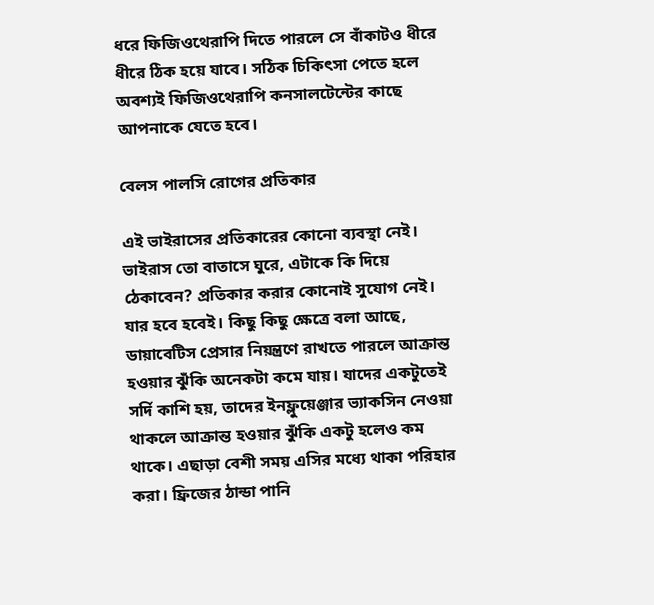ধরে ফিজিওথেরাপি দিতে পারলে সে বাঁকাটও ধীরে ধীরে ঠিক হয়ে যাবে। সঠিক চিকিৎসা পেতে হলে অবশ্যই ফিজিওথেরাপি কনসালটেন্টের কাছে আপনাকে যেতে হবে।

বেলস পালসি রোগের প্রতিকার

এই ভাইরাসের প্রতিকারের কোনো ব্যবস্থা নেই। ভাইরাস তো বাতাসে ঘুরে, এটাকে কি দিয়ে ঠেকাবেন? প্রতিকার করার কোনোই সুযোগ নেই। যার হবে হবেই। কিছু কিছু ক্ষেত্রে বলা আছে, ডায়াবেটিস প্রেসার নিয়ন্ত্রণে রাখতে পারলে আক্রান্ত হওয়ার ঝুঁকি অনেকটা কমে যায়। যাদের একটুতেই সর্দি কাশি হয়, তাদের ইনফ্লুয়েঞ্জার ভ্যাকসিন নেওয়া থাকলে আক্রান্ত হওয়ার ঝুঁকি একটু হলেও কম থাকে। এছাড়া বেশী সময় এসির মধ্যে থাকা পরিহার করা। ফ্রিজের ঠান্ডা পানি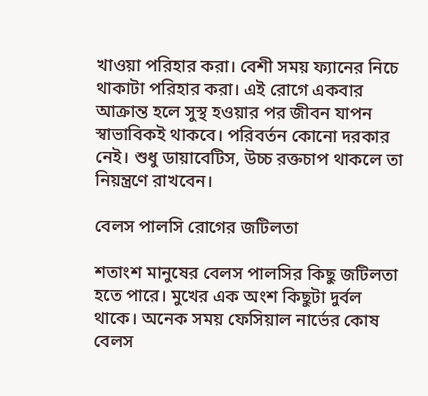খাওয়া পরিহার করা। বেশী সময় ফ্যানের নিচে থাকাটা পরিহার করা। এই রোগে একবার আক্রান্ত হলে সুস্থ হওয়ার পর জীবন যাপন স্বাভাবিকই থাকবে। পরিবর্তন কোনো দরকার নেই। শুধু ডায়াবেটিস, উচ্চ রক্তচাপ থাকলে তা নিয়ন্ত্রণে রাখবেন।

বেলস পালসি রোগের জটিলতা

শতাংশ মানুষের বেলস পালসির কিছু জটিলতা হতে পারে। মুখের এক অংশ কিছুটা দুর্বল থাকে। অনেক সময় ফেসিয়াল নার্ভের কোষ বেলস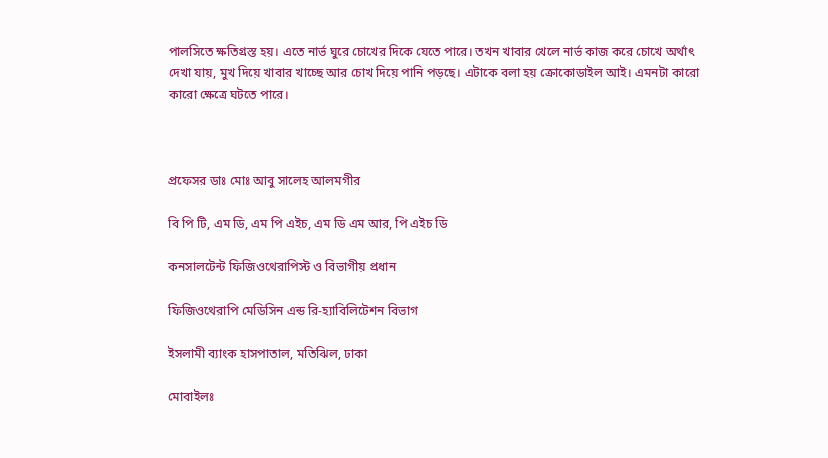পালসিতে ক্ষতিগ্রস্ত হয়। এতে নার্ভ ঘুরে চোখের দিকে যেতে পারে। তখন খাবার খেলে নার্ভ কাজ করে চোখে অর্থাৎ দেখা যায়, মুখ দিয়ে খাবার খাচ্ছে আর চোখ দিয়ে পানি পড়ছে। এটাকে বলা হয় ক্রোকোডাইল আই। এমনটা কারো কারো ক্ষেত্রে ঘটতে পারে।



প্রফেসর ডাঃ মোঃ আবু সালেহ আলমগীর

বি পি টি, এম ডি, এম পি এইচ, এম ডি এম আর, পি এইচ ডি

কনসালটেন্ট ফিজিওথেরাপিস্ট ও বিভাগীয় প্রধান

ফিজিওথেরাপি মেডিসিন এন্ড রি-হ্যাবিলিটেশন বিভাগ

ইসলামী ব্যাংক হাসপাতাল, মতিঝিল, ঢাকা

মোবাইলঃ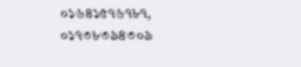০১৬৪১৫৭৬৭৮৭, ০১৭৩৮৩৯৪৩০৯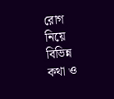রোগ নিয়ে বিভিন্ন কথা ও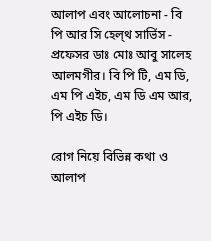আলাপ এবং আলোচনা - বি পি আর সি হেল্থ সার্ভিস - প্রফেসর ডাঃ মোঃ আবু সালেহ আলমগীর। বি পি টি, এম ডি, এম পি এইচ, এম ডি এম আর, পি এইচ ডি।

রোগ নিয়ে বিভিন্ন কথা ও আলাপ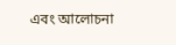এবং আলোচনা